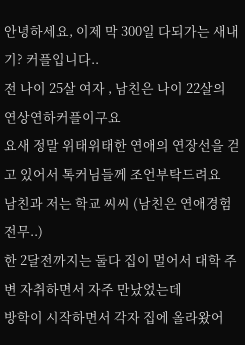안녕하세요, 이제 막 300일 다되가는 새내기? 커플입니다..
전 나이 25살 여자 , 남친은 나이 22살의 연상연하커플이구요
요새 정말 위태위태한 연애의 연장선을 걷고 있어서 톡커님들께 조언부탁드려요
남친과 저는 학교 씨씨 (남친은 연애경험 전무..)
한 2달전까지는 둘다 집이 멀어서 대학 주변 자취하면서 자주 만났었는데
방학이 시작하면서 각자 집에 올라왔어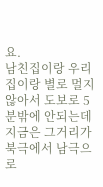요.
남친집이랑 우리집이랑 별로 멀지 않아서 도보로 5분밖에 안되는데
지금은 그거리가 북극에서 남극으로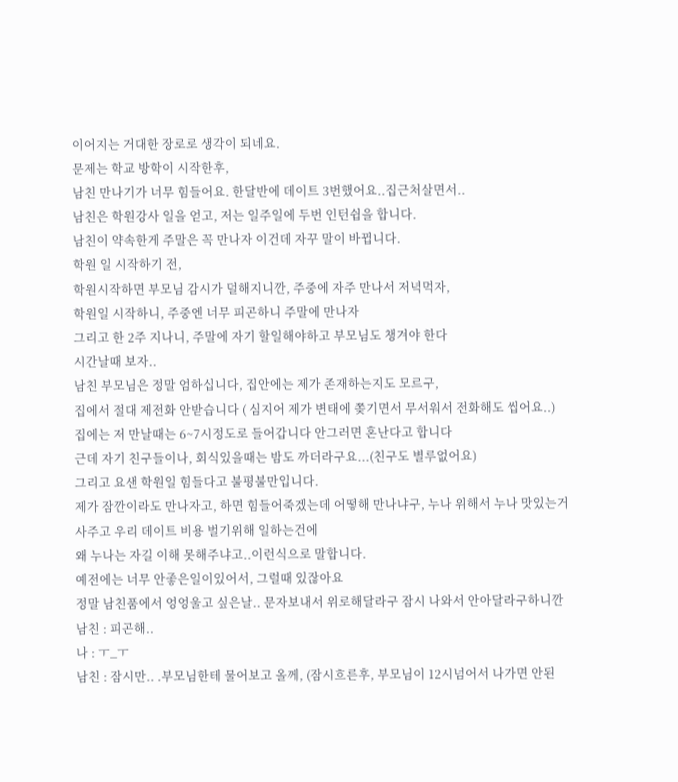이어지는 거대한 장로로 생각이 되네요.
문제는 학교 방학이 시작한후,
남친 만나기가 너무 힘들어요. 한달반에 데이트 3번했어요..집근처살면서..
남친은 학원강사 일을 얻고, 저는 일주일에 두번 인턴쉽을 합니다.
남친이 약속한게 주말은 꼭 만나자 이건데 자꾸 말이 바뀝니다.
학원 일 시작하기 전,
학원시작하면 부모님 감시가 덜해지니깐, 주중에 자주 만나서 저녁먹자,
학원일 시작하니, 주중엔 너무 피곤하니 주말에 만나자
그리고 한 2주 지나니, 주말에 자기 할일해야하고 부모님도 챙겨야 한다
시간날때 보자..
남친 부모님은 정말 엄하십니다, 집안에는 제가 존재하는지도 모르구,
집에서 절대 제전화 안받습니다 ( 심지어 제가 변태에 쫒기면서 무서워서 전화해도 씹어요..)
집에는 저 만날때는 6~7시정도로 들어갑니다 안그러면 혼난다고 합니다
근데 자기 친구들이나, 회식있을때는 밤도 까더라구요...(친구도 별루없어요)
그리고 요샌 학원일 힘들다고 불평불만입니다.
제가 잠깐이라도 만나자고, 하면 힘들어죽겠는데 어떻해 만나냐구, 누나 위해서 누나 맛있는거
사주고 우리 데이트 비용 벌기위해 일하는건에
왜 누나는 자길 이해 못해주냐고..이런식으로 말합니다.
예전에는 너무 안좋은일이있어서, 그럴때 있잖아요
정말 남친품에서 엉엉울고 싶은날.. 문자보내서 위로해달라구 잠시 나와서 안아달라구하니깐
남친 : 피곤해..
나 : ㅜ_ㅜ
남친 : 잠시만.. .부모님한테 물어보고 올께, (잠시흐른후, 부모님이 12시넘어서 나가면 안된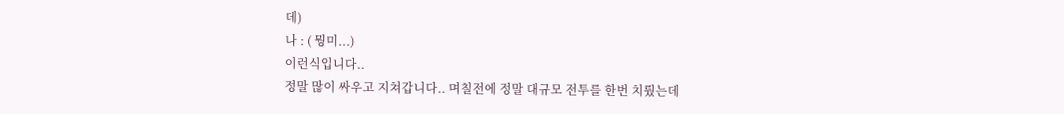데)
나 : ( 뭥미...)
이런식입니다..
정말 많이 싸우고 지쳐갑니다.. 며칠전에 정말 대규모 전투를 한번 치뤘는데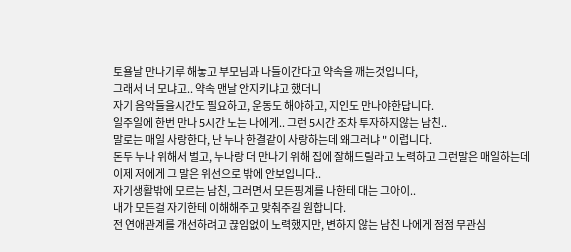토욜날 만나기루 해놓고 부모님과 나들이간다고 약속을 깨는것입니다,
그래서 너 모냐고.. 약속 맨날 안지키냐고 했더니
자기 음악들을시간도 필요하고, 운동도 해야하고, 지인도 만나야한답니다.
일주일에 한번 만나 5시간 노는 나에게.. 그런 5시간 조차 투자하지않는 남친..
말로는 매일 사랑한다, 난 누나 한결같이 사랑하는데 왜그러냐 " 이럽니다.
돈두 누나 위해서 벌고, 누나랑 더 만나기 위해 집에 잘해드릴라고 노력하고 그런말은 매일하는데
이제 저에게 그 말은 위선으로 밖에 안보입니다..
자기생활밖에 모르는 남친, 그러면서 모든핑계를 나한테 대는 그아이..
내가 모든걸 자기한테 이해해주고 맞춰주길 원합니다.
전 연애관계를 개선하려고 끊임없이 노력했지만, 변하지 않는 남친 나에게 점점 무관심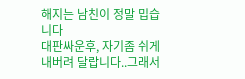해지는 남친이 정말 밉습니다
대판싸운후, 자기좀 쉬게 내버려 달랍니다..그래서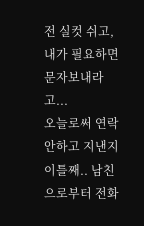전 실컷 쉬고, 내가 필요하면 문자보내라고...
오늘로써 연락 안하고 지낸지 이틀째.. 남친으로부터 전화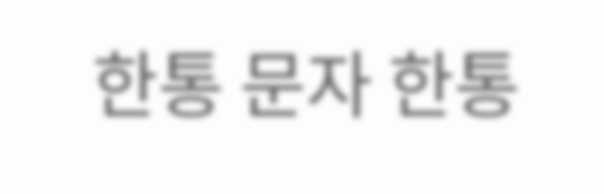한통 문자 한통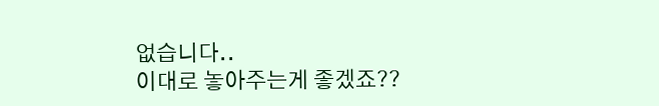없습니다..
이대로 놓아주는게 좋겠죠??